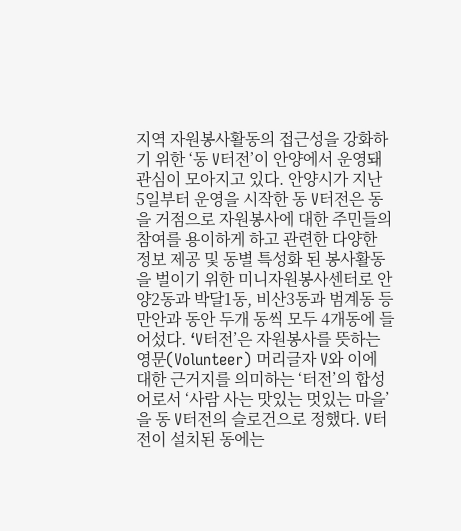지역 자원봉사활동의 접근성을 강화하기 위한 ‘동 V터전’이 안양에서 운영돼 관심이 모아지고 있다. 안양시가 지난 5일부터 운영을 시작한 동 V터전은 동을 거점으로 자원봉사에 대한 주민들의 참여를 용이하게 하고 관련한 다양한 정보 제공 및 동별 특성화 된 봉사활동을 벌이기 위한 미니자원봉사센터로 안양2동과 박달1동, 비산3동과 범계동 등 만안과 동안 두개 동씩 모두 4개동에 들어섰다. ‘V터전’은 자원봉사를 뜻하는 영문(Volunteer) 머리글자 V와 이에 대한 근거지를 의미하는 ‘터전’의 합성어로서 ‘사람 사는 맛있는 멋있는 마을’을 동 V터전의 슬로건으로 정했다. V터전이 설치된 동에는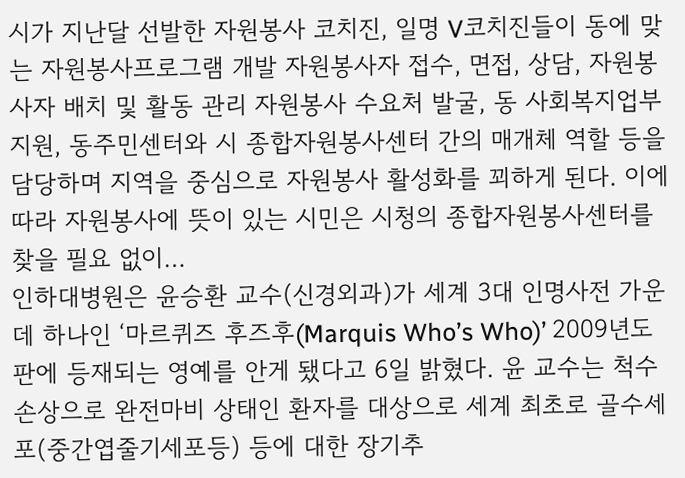시가 지난달 선발한 자원봉사 코치진, 일명 V코치진들이 동에 맞는 자원봉사프로그램 개발 자원봉사자 접수, 면접, 상담, 자원봉사자 배치 및 활동 관리 자원봉사 수요처 발굴, 동 사회복지업부 지원, 동주민센터와 시 종합자원봉사센터 간의 매개체 역할 등을 담당하며 지역을 중심으로 자원봉사 활성화를 꾀하게 된다. 이에 따라 자원봉사에 뜻이 있는 시민은 시청의 종합자원봉사센터를 찾을 필요 없이…
인하대병원은 윤승환 교수(신경외과)가 세계 3대 인명사전 가운데 하나인 ‘마르퀴즈 후즈후(Marquis Who’s Who)’ 2009년도판에 등재되는 영예를 안게 됐다고 6일 밝혔다. 윤 교수는 척수손상으로 완전마비 상태인 환자를 대상으로 세계 최초로 골수세포(중간엽줄기세포등) 등에 대한 장기추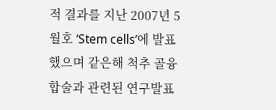적 결과를 지난 2007년 5월호 ‘Stem cells’에 발표했으며 같은해 척추 골융합술과 관련된 연구발표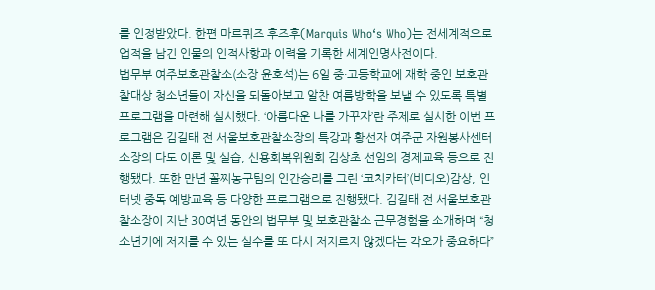를 인정받았다. 한편 마르퀴즈 후즈후(Marquis Who‘s Who)는 전세계적으로 업적을 남긴 인물의 인적사항과 이력을 기록한 세계인명사전이다.
법무부 여주보호관찰소(소장 윤호석)는 6일 중·고등학교에 재학 중인 보호관찰대상 청소년들이 자신을 되돌아보고 알찬 여름방학을 보낼 수 있도록 특별 프로그램을 마련해 실시했다. ‘아름다운 나를 가꾸자’란 주제로 실시한 이번 프로그램은 김길태 전 서울보호관찰소장의 특강과 황선자 여주군 자원봉사센터 소장의 다도 이론 및 실습, 신용회복위원회 김상초 선임의 경제교육 등으로 진행됐다. 또한 만년 꼴찌농구팀의 인간승리를 그린 ‘코치카터’(비디오)감상, 인터넷 중독 예방교육 등 다양한 프로그램으로 진행됐다. 김길태 전 서울보호관찰소장이 지난 30여년 동안의 법무부 및 보호관찰소 근무경험을 소개하며 “청소년기에 저지를 수 있는 실수를 또 다시 저지르지 않겠다는 각오가 중요하다”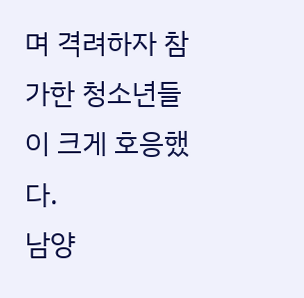며 격려하자 참가한 청소년들이 크게 호응했다.
남양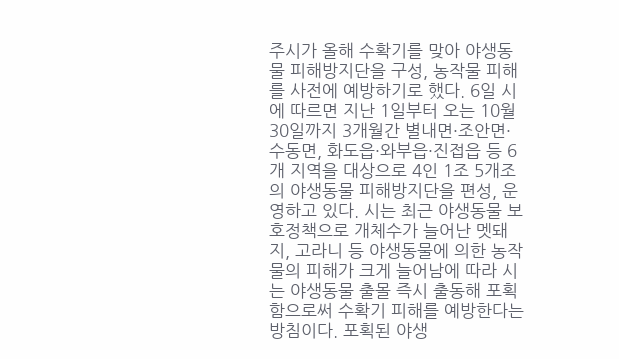주시가 올해 수확기를 맞아 야생동물 피해방지단을 구성, 농작물 피해를 사전에 예방하기로 했다. 6일 시에 따르면 지난 1일부터 오는 10월 30일까지 3개월간 별내면·조안면·수동면, 화도읍·와부읍·진접읍 등 6개 지역을 대상으로 4인 1조 5개조의 야생동물 피해방지단을 편성, 운영하고 있다. 시는 최근 야생동물 보호정책으로 개체수가 늘어난 멧돼지, 고라니 등 야생동물에 의한 농작물의 피해가 크게 늘어남에 따라 시는 야생동물 출몰 즉시 출동해 포획함으로써 수확기 피해를 예방한다는 방침이다. 포획된 야생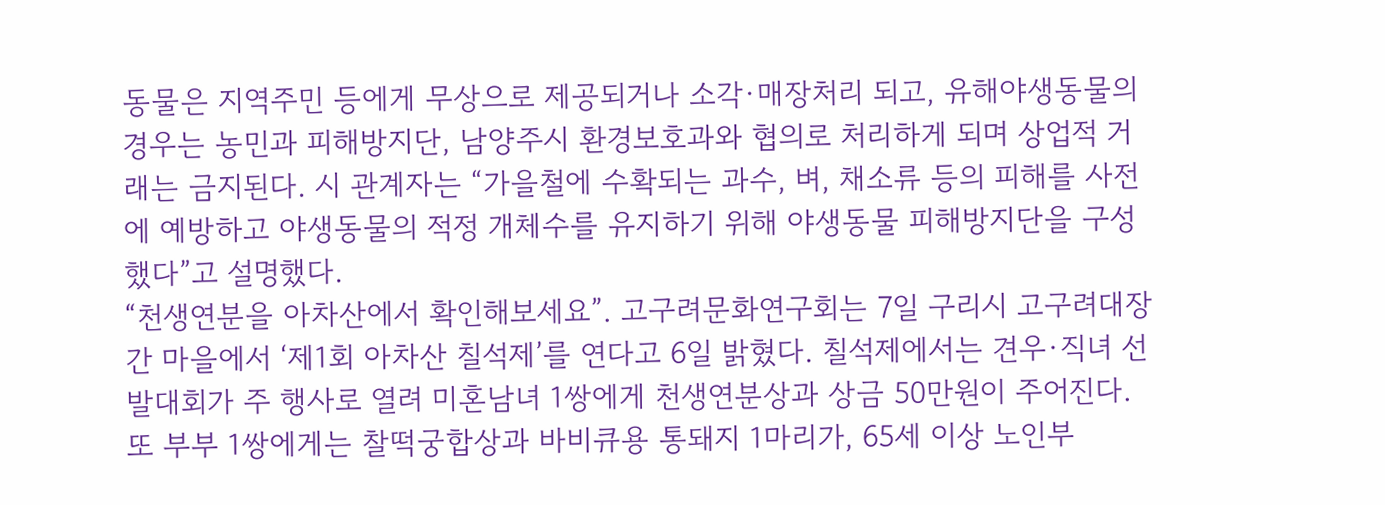동물은 지역주민 등에게 무상으로 제공되거나 소각·매장처리 되고, 유해야생동물의 경우는 농민과 피해방지단, 남양주시 환경보호과와 협의로 처리하게 되며 상업적 거래는 금지된다. 시 관계자는 “가을철에 수확되는 과수, 벼, 채소류 등의 피해를 사전에 예방하고 야생동물의 적정 개체수를 유지하기 위해 야생동물 피해방지단을 구성했다”고 설명했다.
“천생연분을 아차산에서 확인해보세요”. 고구려문화연구회는 7일 구리시 고구려대장간 마을에서 ‘제1회 아차산 칠석제’를 연다고 6일 밝혔다. 칠석제에서는 견우·직녀 선발대회가 주 행사로 열려 미혼남녀 1쌍에게 천생연분상과 상금 50만원이 주어진다. 또 부부 1쌍에게는 찰떡궁합상과 바비큐용 통돼지 1마리가, 65세 이상 노인부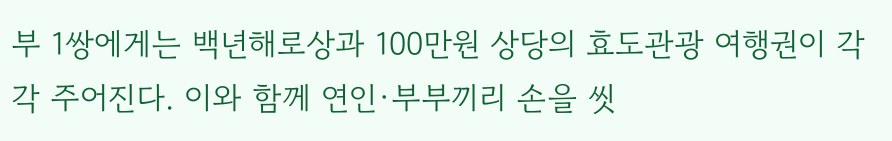부 1쌍에게는 백년해로상과 100만원 상당의 효도관광 여행권이 각각 주어진다. 이와 함께 연인·부부끼리 손을 씻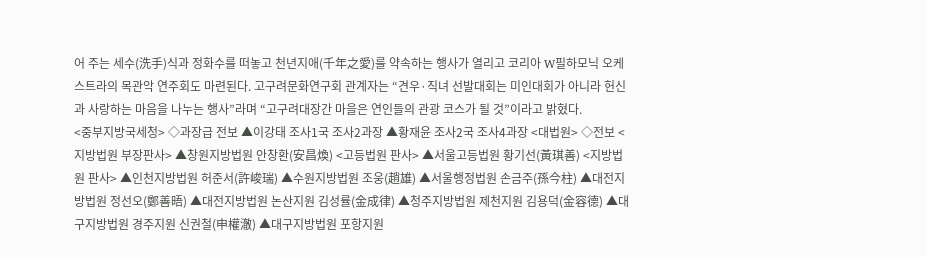어 주는 세수(洗手)식과 정화수를 떠놓고 천년지애(千年之愛)를 약속하는 행사가 열리고 코리아 W필하모닉 오케스트라의 목관악 연주회도 마련된다. 고구려문화연구회 관계자는 “견우·직녀 선발대회는 미인대회가 아니라 헌신과 사랑하는 마음을 나누는 행사”라며 “고구려대장간 마을은 연인들의 관광 코스가 될 것”이라고 밝혔다.
<중부지방국세청> ◇과장급 전보 ▲이강태 조사1국 조사2과장 ▲황재윤 조사2국 조사4과장 <대법원> ◇전보 <지방법원 부장판사> ▲창원지방법원 안창환(安昌煥) <고등법원 판사> ▲서울고등법원 황기선(黃琪善) <지방법원 판사> ▲인천지방법원 허준서(許峻瑞) ▲수원지방법원 조웅(趙雄) ▲서울행정법원 손금주(孫今柱) ▲대전지방법원 정선오(鄭善晤) ▲대전지방법원 논산지원 김성률(金成律) ▲청주지방법원 제천지원 김용덕(金容德) ▲대구지방법원 경주지원 신권철(申權澈) ▲대구지방법원 포항지원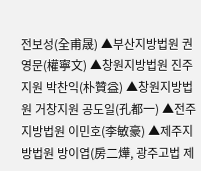전보성(全甫晟) ▲부산지방법원 권영문(權寧文) ▲창원지방법원 진주지원 박찬익(朴贊益) ▲창원지방법원 거창지원 공도일(孔都一) ▲전주지방법원 이민호(李敏豪) ▲제주지방법원 방이엽(房二燁, 광주고법 제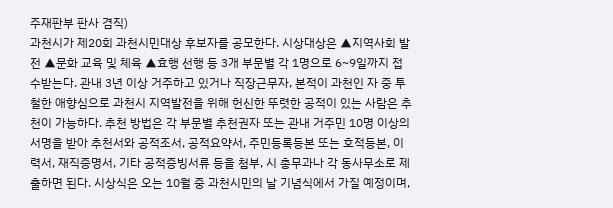주재판부 판사 겸직)
과천시가 제20회 과천시민대상 후보자를 공모한다. 시상대상은 ▲지역사회 발전 ▲문화 교육 및 체육 ▲효행 선행 등 3개 부문별 각 1명으로 6~9일까지 접수받는다. 관내 3년 이상 거주하고 있거나 직장근무자, 본적이 과천인 자 중 투철한 애향심으로 과천시 지역발전을 위해 헌신한 뚜렷한 공적이 있는 사람은 추천이 가능하다. 추천 방법은 각 부문별 추천권자 또는 관내 거주민 10명 이상의 서명을 받아 추천서와 공적조서, 공적요약서, 주민등록등본 또는 호적등본, 이력서, 재직증명서, 기타 공적증빙서류 등을 첨부, 시 총무과나 각 동사무소로 제출하면 된다. 시상식은 오는 10월 중 과천시민의 날 기념식에서 가질 예정이며,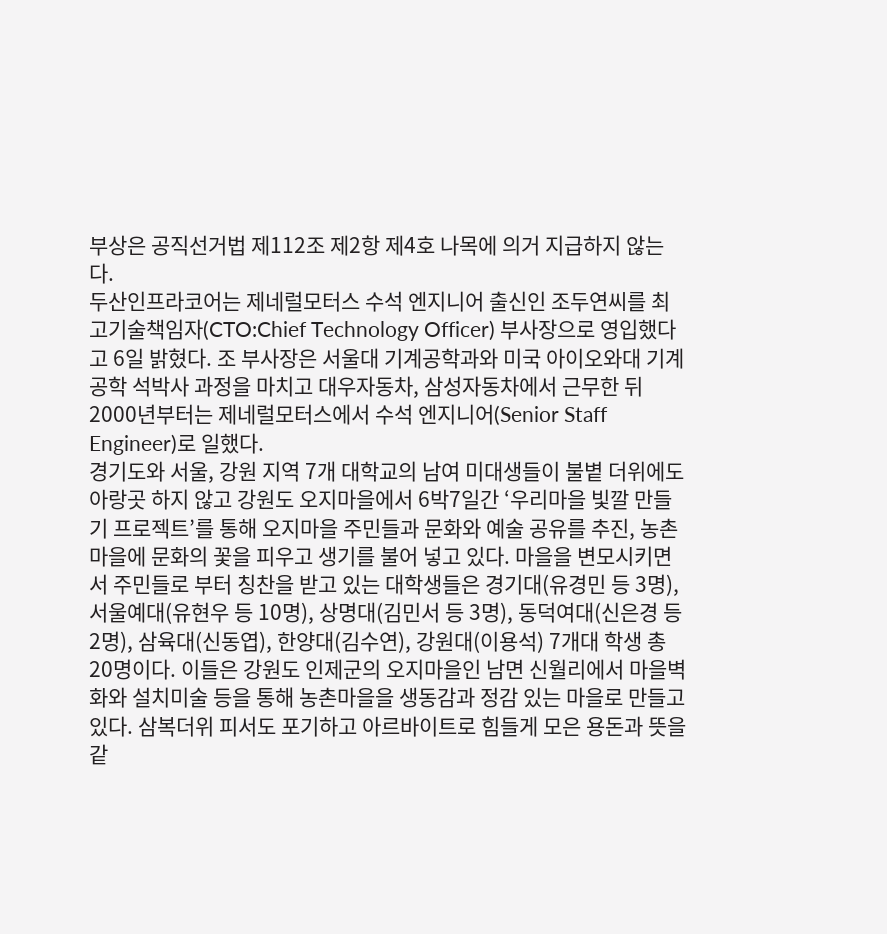부상은 공직선거법 제112조 제2항 제4호 나목에 의거 지급하지 않는다.
두산인프라코어는 제네럴모터스 수석 엔지니어 출신인 조두연씨를 최고기술책임자(CTO:Chief Technology Officer) 부사장으로 영입했다고 6일 밝혔다. 조 부사장은 서울대 기계공학과와 미국 아이오와대 기계공학 석박사 과정을 마치고 대우자동차, 삼성자동차에서 근무한 뒤 2000년부터는 제네럴모터스에서 수석 엔지니어(Senior Staff Engineer)로 일했다.
경기도와 서울, 강원 지역 7개 대학교의 남여 미대생들이 불볕 더위에도 아랑곳 하지 않고 강원도 오지마을에서 6박7일간 ‘우리마을 빛깔 만들기 프로젝트’를 통해 오지마을 주민들과 문화와 예술 공유를 추진, 농촌마을에 문화의 꽃을 피우고 생기를 불어 넣고 있다. 마을을 변모시키면서 주민들로 부터 칭찬을 받고 있는 대학생들은 경기대(유경민 등 3명), 서울예대(유현우 등 10명), 상명대(김민서 등 3명), 동덕여대(신은경 등 2명), 삼육대(신동엽), 한양대(김수연), 강원대(이용석) 7개대 학생 총 20명이다. 이들은 강원도 인제군의 오지마을인 남면 신월리에서 마을벽화와 설치미술 등을 통해 농촌마을을 생동감과 정감 있는 마을로 만들고 있다. 삼복더위 피서도 포기하고 아르바이트로 힘들게 모은 용돈과 뜻을 같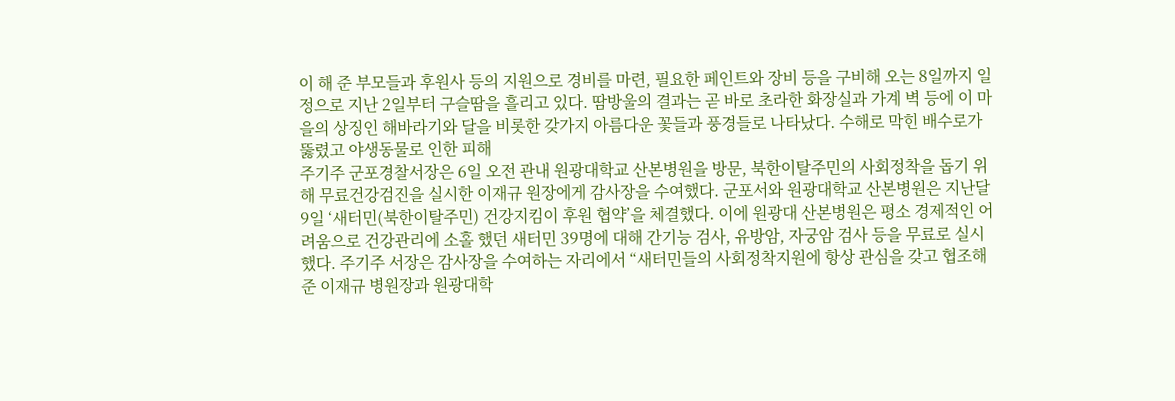이 해 준 부모들과 후원사 등의 지원으로 경비를 마련, 필요한 페인트와 장비 등을 구비해 오는 8일까지 일정으로 지난 2일부터 구슬땀을 흘리고 있다. 땀방울의 결과는 곧 바로 초라한 화장실과 가계 벽 등에 이 마을의 상징인 해바라기와 달을 비롯한 갖가지 아름다운 꽃들과 풍경들로 나타났다. 수해로 막힌 배수로가 뚫렸고 야생동물로 인한 피해
주기주 군포경찰서장은 6일 오전 관내 원광대학교 산본병원을 방문, 북한이탈주민의 사회정착을 돕기 위해 무료건강검진을 실시한 이재규 원장에게 감사장을 수여했다. 군포서와 원광대학교 산본병원은 지난달 9일 ‘새터민(북한이탈주민) 건강지킴이 후원 협약’을 체결했다. 이에 원광대 산본병원은 평소 경제적인 어려움으로 건강관리에 소홀 했던 새터민 39명에 대해 간기능 검사, 유방암, 자궁암 검사 등을 무료로 실시했다. 주기주 서장은 감사장을 수여하는 자리에서 “새터민들의 사회정착지원에 항상 관심을 갖고 협조해 준 이재규 병원장과 원광대학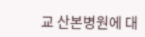교 산본병원에 대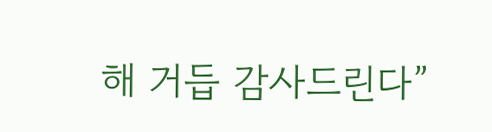해 거듭 감사드린다”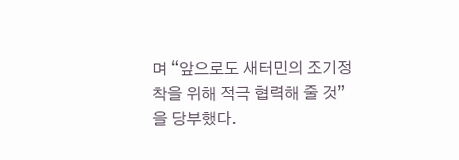며 “앞으로도 새터민의 조기정착을 위해 적극 협력해 줄 것”을 당부했다.